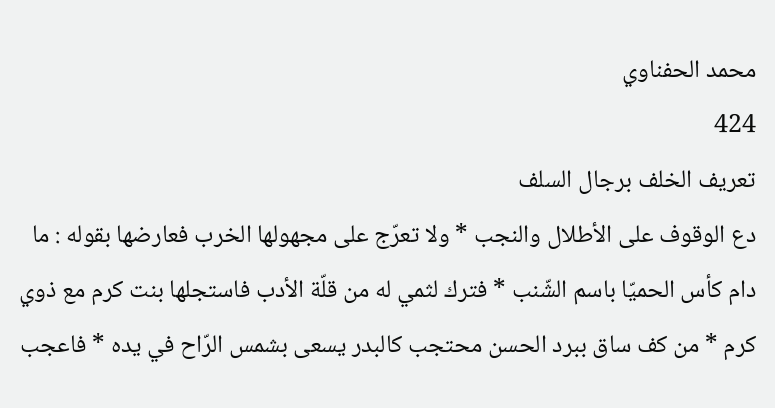محمد الحفناوي
424
تعريف الخلف برجال السلف
دع الوقوف على الأطلال والنجب * ولا تعرّج على مجهولها الخرب فعارضها بقوله : ما دام كأس الحميّا باسم الشّنب * فترك لثمي له من قلّة الأدب فاستجلها بنت كرم مع ذوي كرم * من كف ساق ببرد الحسن محتجب كالبدر يسعى بشمس الرّاح في يده * فاعجب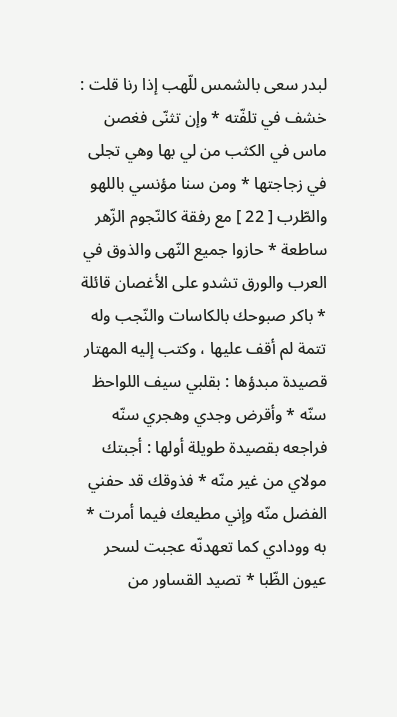لبدر سعى بالشمس للّهب إذا رنا قلت : خشف في تلفّته * وإن تثنّى فغصن ماس في الكثب من لي بها وهي تجلى في زجاجتها * ومن سنا مؤنسي باللهو والطّرب [ 22 ] مع رفقة كالنّجوم الزّهر ساطعة * حازوا جميع النّهى والذوق في العرب والورق تشدو على الأغصان قائلة * باكر صبوحك بالكاسات والنّجب وله تتمة لم أقف عليها ، وكتب إليه المهتار قصيدة مبدؤها : بقلبي سيف اللواحظ سنّه * وأقرض وجدي وهجري سنّه فراجعه بقصيدة طويلة أولها : أجبتك مولاي من غير منّه * فذوقك قد حفني الفضل منّه وإني مطيعك فيما أمرت * به وودادي كما تعهدنّه عجبت لسحر عيون الظّبا * تصيد القساور من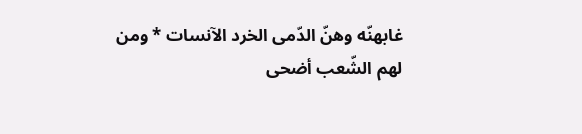غابهنّه وهنّ الدّمى الخرد الآنسات * ومن لهم الشّعب أضحى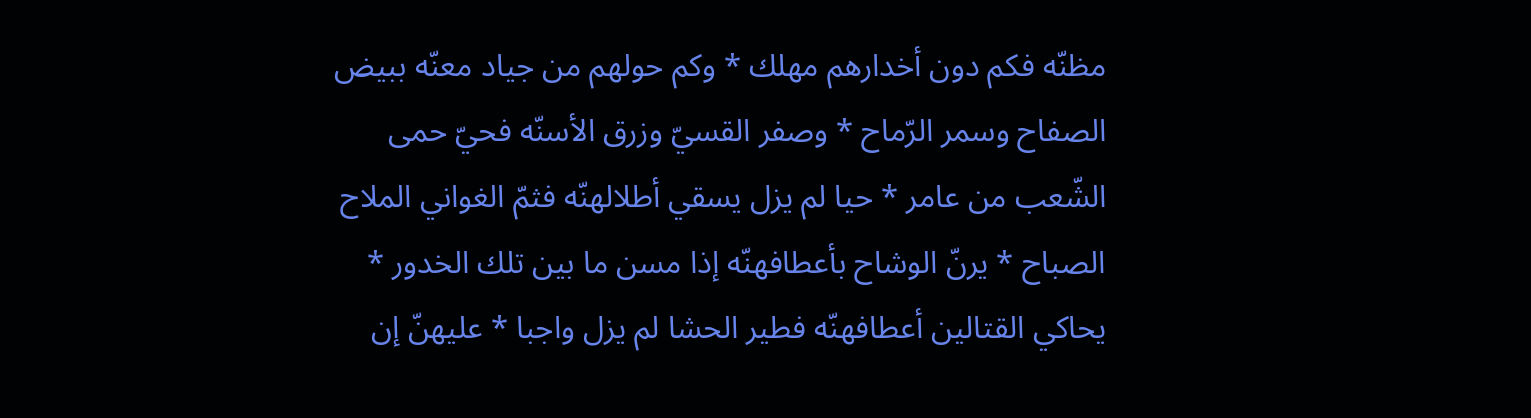مظنّه فكم دون أخدارهم مهلك * وكم حولهم من جياد معنّه ببيض الصفاح وسمر الرّماح * وصفر القسيّ وزرق الأسنّه فحيّ حمى الشّعب من عامر * حيا لم يزل يسقي أطلالهنّه فثمّ الغواني الملاح الصباح * يرنّ الوشاح بأعطافهنّه إذا مسن ما بين تلك الخدور * يحاكي القتالين أعطافهنّه فطير الحشا لم يزل واجبا * عليهنّ إن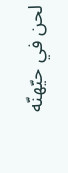لحن في حيّهنّه